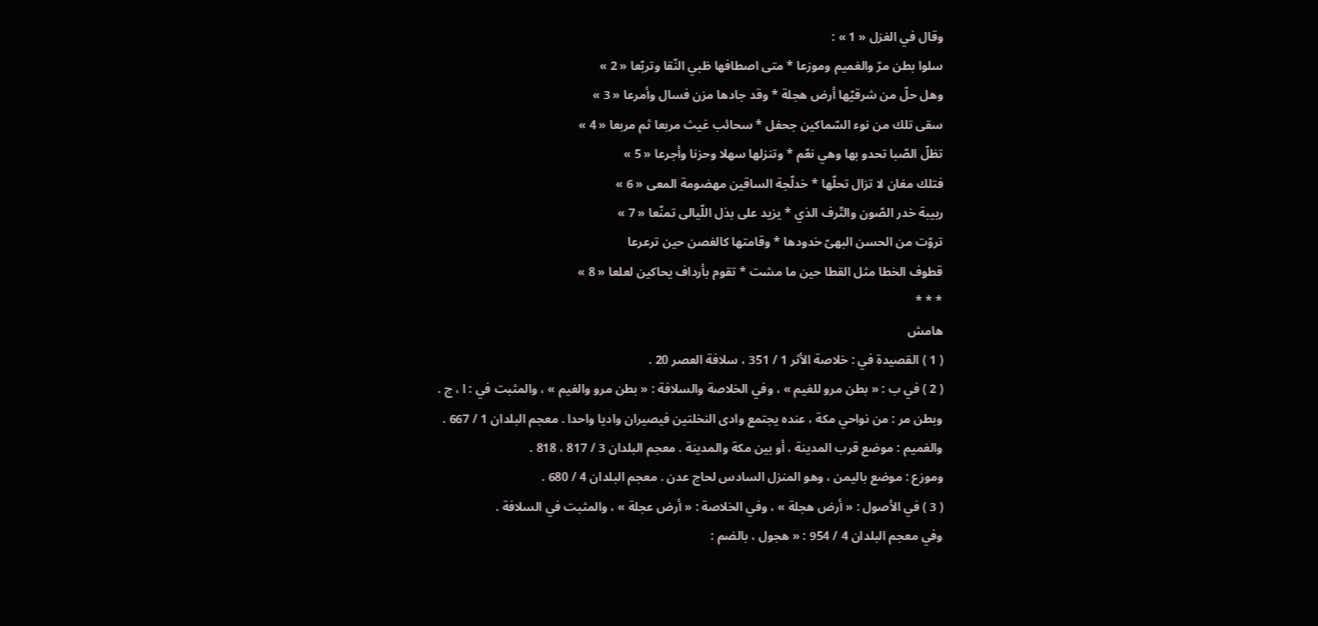وقال في الغزل « 1 » :
سلوا بطن مرّ والغميم وموزعا * متى اصطافها ظبي النّقا وتربّعا « 2 »
وهل حلّ من شرقيّها أرض هجلة * وقد جادها مزن فسال وأمرعا « 3 »
سقى تلك من نوء السّماكين جحفل * سحائب غيث مربعا ثم مربعا « 4 »
تظلّ الصّبا تحدو بها وهي نعّم * وتنزلها سهلا وحزنا وأجرعا « 5 »
فتلك مغان لا تزال تحلّها * خدلّجة الساقين مهضومة المعى « 6 »
ربيبة خدر الصّون والتّرف الذي * يزيد على بذل اللّيالى تمنّعا « 7 »
تروّت من الحسن البهىّ خدودها * وقامتها كالغصن حين ترعرعا
قطوف الخطا مثل القطا حين ما مشت * تقوم بأرداف يحاكين لعلعا « 8 »
* * *
هامش
( 1 ) القصيدة في : خلاصة الأثر 1 / 351 ، سلافة العصر 20 .
( 2 ) في ب : « بطن مرو للغيم » ، وفي الخلاصة والسلافة : « بطن مرو والغيم » ، والمثبت في : ا ، ج .
وبطن مر : من نواحي مكة ، عنده يجتمع وادى النخلتين فيصيران واديا واحدا . معجم البلدان 1 / 667 .
والغميم : موضع قرب المدينة ، أو بين مكة والمدينة . معجم البلدان 3 / 817 ، 818 .
وموزع : موضع باليمن ، وهو المنزل السادس لحاج عدن . معجم البلدان 4 / 680 .
( 3 ) في الأصول : « أرض هجلة » ، وفي الخلاصة : « أرض عجلة » ، والمثبت في السلافة .
وفي معجم البلدان 4 / 954 : « هجول ، بالضم :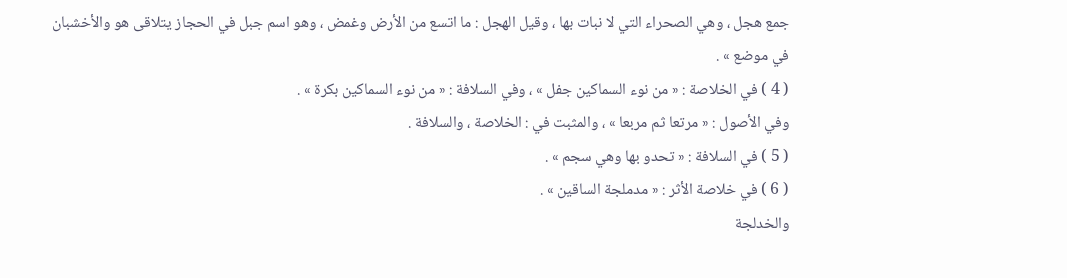جمع هجل ، وهي الصحراء التي لا نبات بها ، وقيل الهجل : ما اتسع من الأرض وغمض ، وهو اسم جبل في الحجاز يتلاقى هو والأخشبان في موضع » .
( 4 ) في الخلاصة : « من نوء السماكين جفل » ، وفي السلافة : « من نوء السماكين بكرة » .
وفي الأصول : « مرتعا ثم مربعا » ، والمثبت في : الخلاصة ، والسلافة .
( 5 ) في السلافة : « تحدو بها وهي سجم » .
( 6 ) في خلاصة الأثر : « مدملجة الساقين » .
والخدلجة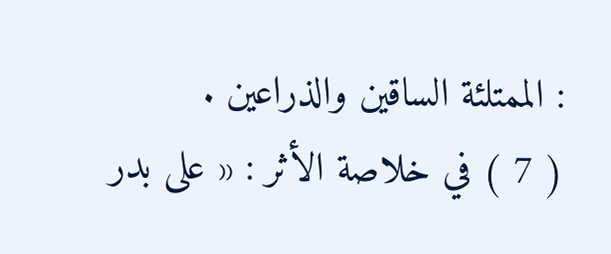: الممتلئة الساقين والذراعين .
( 7 ) في خلاصة الأثر : « على بدر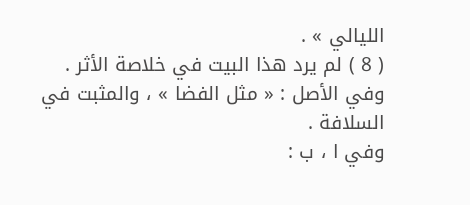الليالي » .
( 8 ) لم يرد هذا البيت في خلاصة الأثر .
وفي الأصل : « مثل الفضا » ، والمثبت في السلافة .
وفي ا ، ب :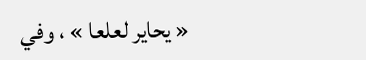« يحاير لعلعا » ، وفي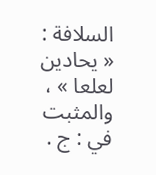السلافة : « يحادين لعلعا » ، والمثبت في : ج .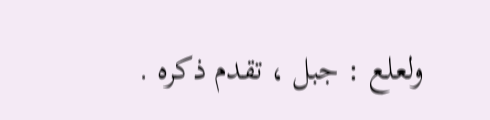ولعلع : جبل ، تقدم ذكره .